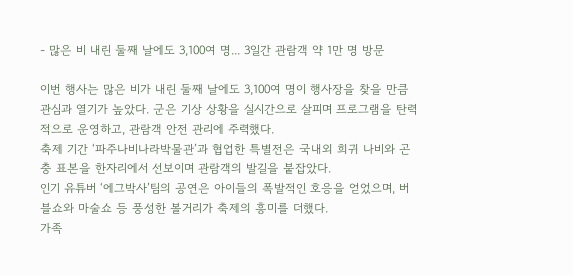- 많은 비 내린 둘째 날에도 3,100여 명... 3일간 관람객 약 1만 명 방문

이번 행사는 많은 비가 내린 둘째 날에도 3,100여 명이 행사장을 찾을 만큼 관심과 열기가 높았다. 군은 기상 상황을 실시간으로 살피며 프로그램을 탄력적으로 운영하고, 관람객 안전 관리에 주력했다.
축제 기간 ‘파주나비나라박물관’과 협업한 특별전은 국내외 희귀 나비와 곤충 표본을 한자리에서 선보이며 관람객의 발길을 붙잡았다.
인기 유튜버 ‘에그박사’팀의 공연은 아이들의 폭발적인 호응을 얻었으며, 버블쇼와 마술쇼 등 풍성한 볼거리가 축제의 흥미를 더했다.
가족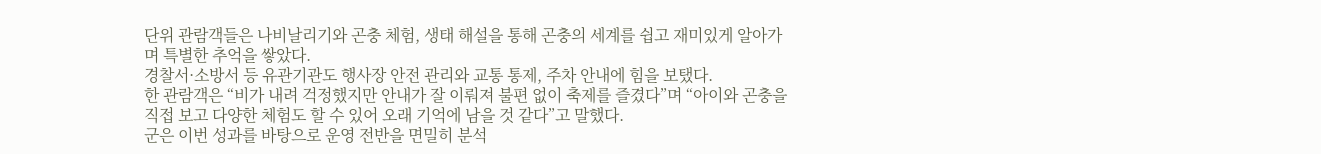단위 관람객들은 나비날리기와 곤충 체험, 생태 해설을 통해 곤충의 세계를 쉽고 재미있게 알아가며 특별한 추억을 쌓았다.
경찰서·소방서 등 유관기관도 행사장 안전 관리와 교통 통제, 주차 안내에 힘을 보탰다.
한 관람객은 “비가 내려 걱정했지만 안내가 잘 이뤄져 불편 없이 축제를 즐겼다”며 “아이와 곤충을 직접 보고 다양한 체험도 할 수 있어 오래 기억에 남을 것 같다”고 말했다.
군은 이번 성과를 바탕으로 운영 전반을 면밀히 분석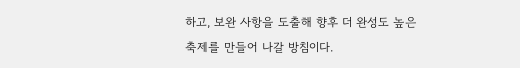하고, 보완 사항을 도출해 향후 더 완성도 높은 축제를 만들어 나갈 방침이다.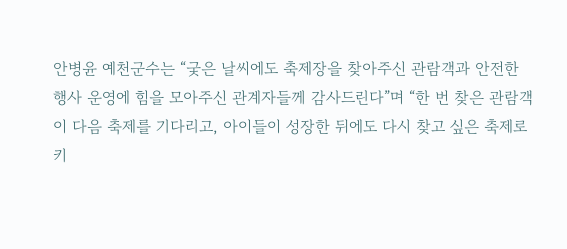안병윤 예천군수는 “궂은 날씨에도 축제장을 찾아주신 관람객과 안전한 행사 운영에 힘을 모아주신 관계자들께 감사드린다”며 “한 번 찾은 관람객이 다음 축제를 기다리고, 아이들이 성장한 뒤에도 다시 찾고 싶은 축제로 키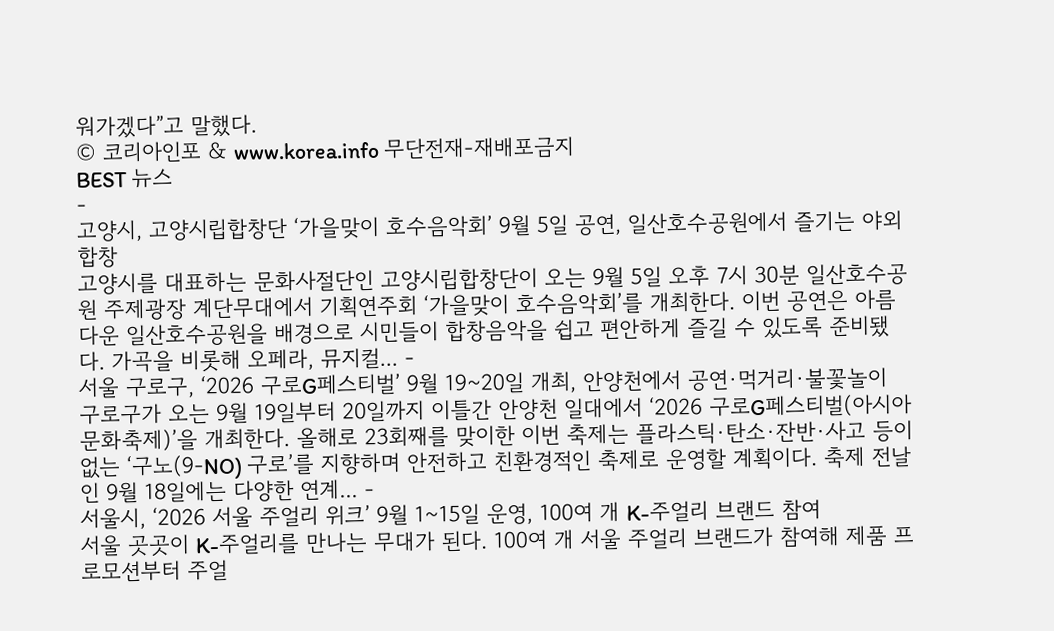워가겠다”고 말했다.
© 코리아인포 & www.korea.info 무단전재-재배포금지
BEST 뉴스
-
고양시, 고양시립합창단 ‘가을맞이 호수음악회’ 9월 5일 공연, 일산호수공원에서 즐기는 야외 합창
고양시를 대표하는 문화사절단인 고양시립합창단이 오는 9월 5일 오후 7시 30분 일산호수공원 주제광장 계단무대에서 기획연주회 ‘가을맞이 호수음악회’를 개최한다. 이번 공연은 아름다운 일산호수공원을 배경으로 시민들이 합창음악을 쉽고 편안하게 즐길 수 있도록 준비됐다. 가곡을 비롯해 오페라, 뮤지컬... -
서울 구로구, ‘2026 구로G페스티벌’ 9월 19~20일 개최, 안양천에서 공연·먹거리·불꽃놀이
구로구가 오는 9월 19일부터 20일까지 이틀간 안양천 일대에서 ‘2026 구로G페스티벌(아시아문화축제)’을 개최한다. 올해로 23회째를 맞이한 이번 축제는 플라스틱·탄소·잔반·사고 등이 없는 ‘구노(9-NO) 구로’를 지향하며 안전하고 친환경적인 축제로 운영할 계획이다. 축제 전날인 9월 18일에는 다양한 연계... -
서울시, ‘2026 서울 주얼리 위크’ 9월 1~15일 운영, 100여 개 K-주얼리 브랜드 참여
서울 곳곳이 K-주얼리를 만나는 무대가 된다. 100여 개 서울 주얼리 브랜드가 참여해 제품 프로모션부터 주얼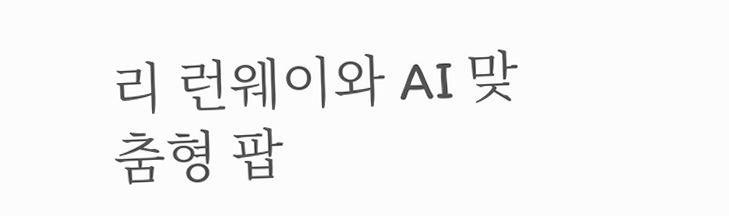리 런웨이와 AI 맞춤형 팝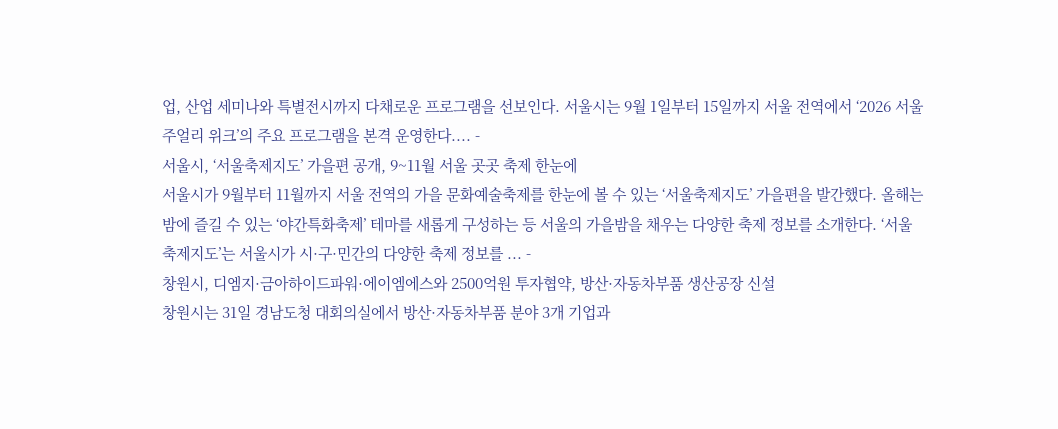업, 산업 세미나와 특별전시까지 다채로운 프로그램을 선보인다. 서울시는 9월 1일부터 15일까지 서울 전역에서 ‘2026 서울 주얼리 위크’의 주요 프로그램을 본격 운영한다.... -
서울시, ‘서울축제지도’ 가을편 공개, 9~11월 서울 곳곳 축제 한눈에
서울시가 9월부터 11월까지 서울 전역의 가을 문화예술축제를 한눈에 볼 수 있는 ‘서울축제지도’ 가을편을 발간했다. 올해는 밤에 즐길 수 있는 ‘야간특화축제’ 테마를 새롭게 구성하는 등 서울의 가을밤을 채우는 다양한 축제 정보를 소개한다. ‘서울축제지도’는 서울시가 시·구·민간의 다양한 축제 정보를 ... -
창원시, 디엠지·금아하이드파워·에이엠에스와 2500억원 투자협약, 방산·자동차부품 생산공장 신설
창원시는 31일 경남도청 대회의실에서 방산·자동차부품 분야 3개 기업과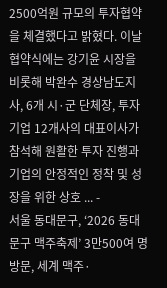2500억원 규모의 투자협약을 체결했다고 밝혔다. 이날 협약식에는 강기윤 시장을 비롯해 박완수 경상남도지사, 6개 시·군 단체장, 투자기업 12개사의 대표이사가 참석해 원활한 투자 진행과 기업의 안정적인 정착 및 성장을 위한 상호 ... -
서울 동대문구, ‘2026 동대문구 맥주축제’ 3만500여 명 방문, 세계 맥주·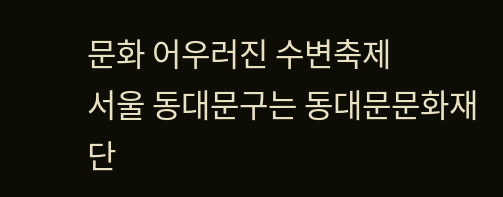문화 어우러진 수변축제
서울 동대문구는 동대문문화재단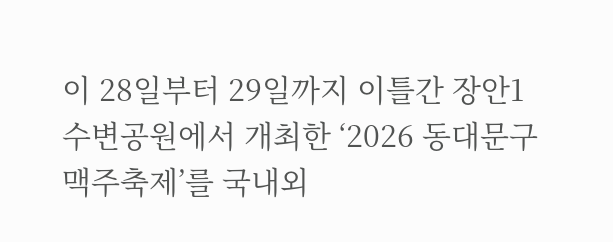이 28일부터 29일까지 이틀간 장안1수변공원에서 개최한 ‘2026 동대문구 맥주축제’를 국내외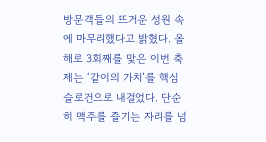방문객들의 뜨거운 성원 속에 마무리했다고 밝혔다. 올해로 3회째를 맞은 이번 축제는 ‘같이의 가치’를 핵심 슬로건으로 내걸었다. 단순히 맥주를 즐기는 자리를 넘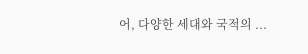어, 다양한 세대와 국적의 ...